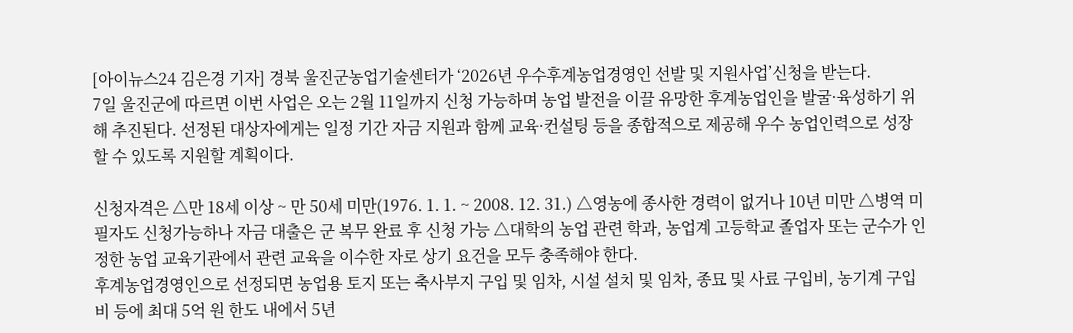[아이뉴스24 김은경 기자] 경북 울진군농업기술센터가 ‘2026년 우수후계농업경영인 선발 및 지원사업’신청을 받는다.
7일 울진군에 따르면 이번 사업은 오는 2월 11일까지 신청 가능하며 농업 발전을 이끌 유망한 후계농업인을 발굴·육성하기 위해 추진된다. 선정된 대상자에게는 일정 기간 자금 지원과 함께 교육·컨설팅 등을 종합적으로 제공해 우수 농업인력으로 성장할 수 있도록 지원할 계획이다.

신청자격은 △만 18세 이상 ~ 만 50세 미만(1976. 1. 1. ~ 2008. 12. 31.) △영농에 종사한 경력이 없거나 10년 미만 △병역 미필자도 신청가능하나 자금 대출은 군 복무 완료 후 신청 가능 △대학의 농업 관련 학과, 농업계 고등학교 졸업자 또는 군수가 인정한 농업 교육기관에서 관련 교육을 이수한 자로 상기 요건을 모두 충족해야 한다.
후계농업경영인으로 선정되면 농업용 토지 또는 축사부지 구입 및 임차, 시설 설치 및 임차, 종묘 및 사료 구입비, 농기계 구입비 등에 최대 5억 원 한도 내에서 5년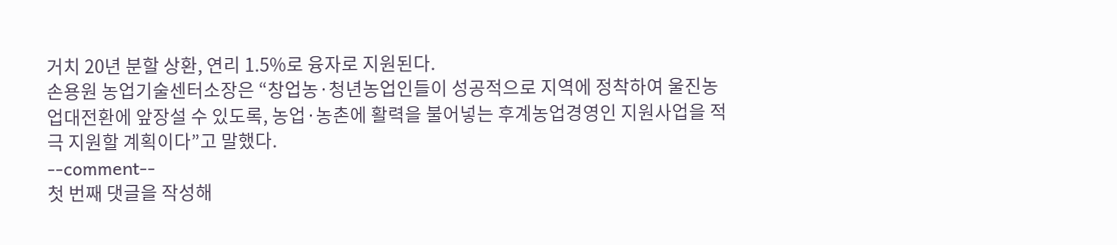거치 20년 분할 상환, 연리 1.5%로 융자로 지원된다.
손용원 농업기술센터소장은 “창업농·청년농업인들이 성공적으로 지역에 정착하여 울진농업대전환에 앞장설 수 있도록, 농업·농촌에 활력을 불어넣는 후계농업경영인 지원사업을 적극 지원할 계획이다”고 말했다.
--comment--
첫 번째 댓글을 작성해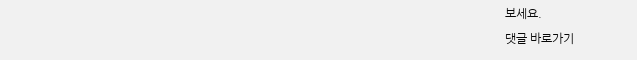보세요.
댓글 바로가기